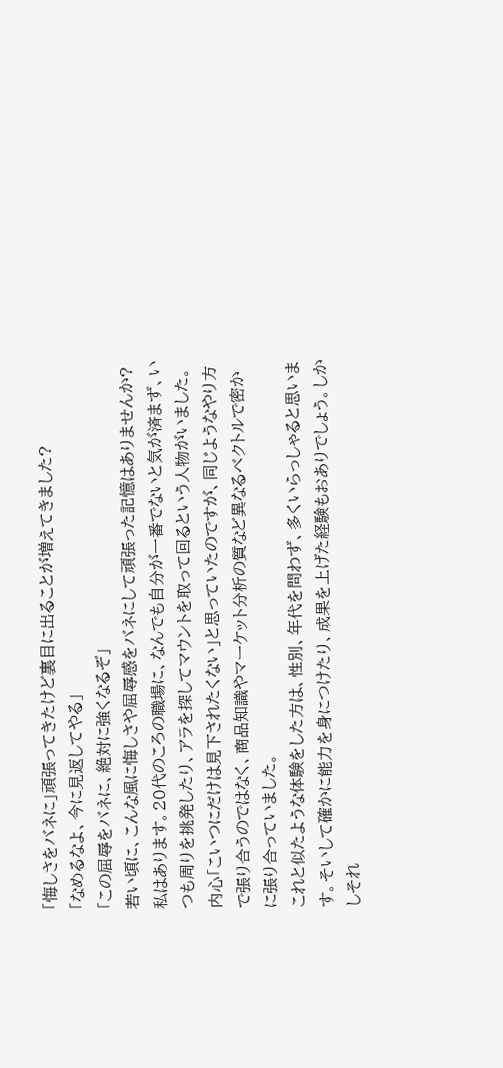「悔しさをバネに」頑張ってきたけど裏目に出ることが増えてきました?
「なめるなよ、今に見返してやる」
「この屈辱をバネに、絶対に強くなるぞ」
若い頃に、こんな風に悔しさや屈辱感をバネにして頑張った記憶はありませんか?
私はあります。20代のころの職場に、なんでも自分が一番でないと気が済まず、いつも周りを挑発したり、アラを探してマウントを取って回るという人物がいました。内心「こいつにだけは見下されたくない」と思っていたのですが、同じようなやり方で張り合うのではなく、商品知識やマーケット分析の質など異なるベクトルで密かに張り合っていました。
これと似たような体験をした方は、性別、年代を問わず、多くいらっしゃると思います。そいして確かに能力を身につけたり、成果を上げた経験もおありでしょう。しかしそれ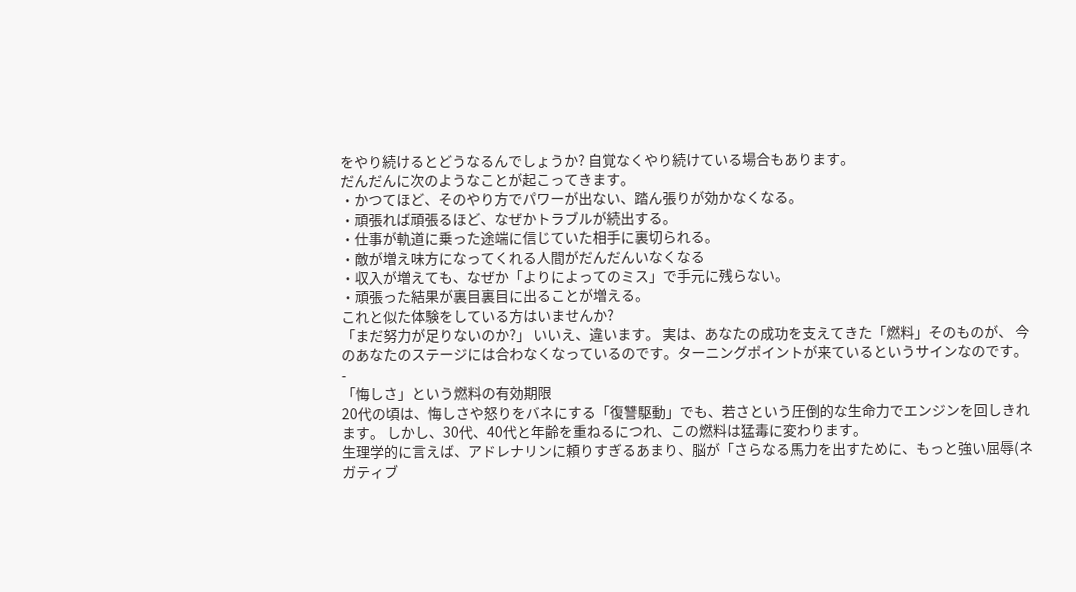をやり続けるとどうなるんでしょうか? 自覚なくやり続けている場合もあります。
だんだんに次のようなことが起こってきます。
・かつてほど、そのやり方でパワーが出ない、踏ん張りが効かなくなる。
・頑張れば頑張るほど、なぜかトラブルが続出する。
・仕事が軌道に乗った途端に信じていた相手に裏切られる。
・敵が増え味方になってくれる人間がだんだんいなくなる
・収入が増えても、なぜか「よりによってのミス」で手元に残らない。
・頑張った結果が裏目裏目に出ることが増える。
これと似た体験をしている方はいませんか?
「まだ努力が足りないのか?」 いいえ、違います。 実は、あなたの成功を支えてきた「燃料」そのものが、 今のあなたのステージには合わなくなっているのです。ターニングポイントが来ているというサインなのです。
-
「悔しさ」という燃料の有効期限
20代の頃は、悔しさや怒りをバネにする「復讐駆動」でも、若さという圧倒的な生命力でエンジンを回しきれます。 しかし、30代、40代と年齢を重ねるにつれ、この燃料は猛毒に変わります。
生理学的に言えば、アドレナリンに頼りすぎるあまり、脳が「さらなる馬力を出すために、もっと強い屈辱(ネガティブ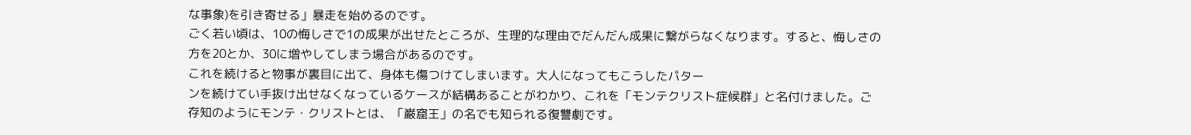な事象)を引き寄せる」暴走を始めるのです。
ごく若い頃は、10の悔しさで1の成果が出せたところが、生理的な理由でだんだん成果に繋がらなくなります。すると、悔しさの方を20とか、30に増やしてしまう場合があるのです。
これを続けると物事が裏目に出て、身体も傷つけてしまいます。大人になってもこうしたパター
ンを続けてい手抜け出せなくなっているケースが結構あることがわかり、これを「モンテクリスト症候群」と名付けました。ご存知のようにモンテ・クリストとは、「巌窟王」の名でも知られる復讐劇です。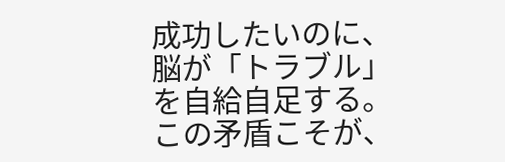成功したいのに、脳が「トラブル」を自給自足する。 この矛盾こそが、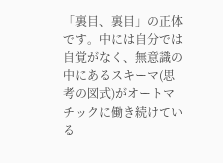「裏目、裏目」の正体です。中には自分では自覚がなく、無意識の中にあるスキーマ(思考の図式)がオートマチックに働き続けている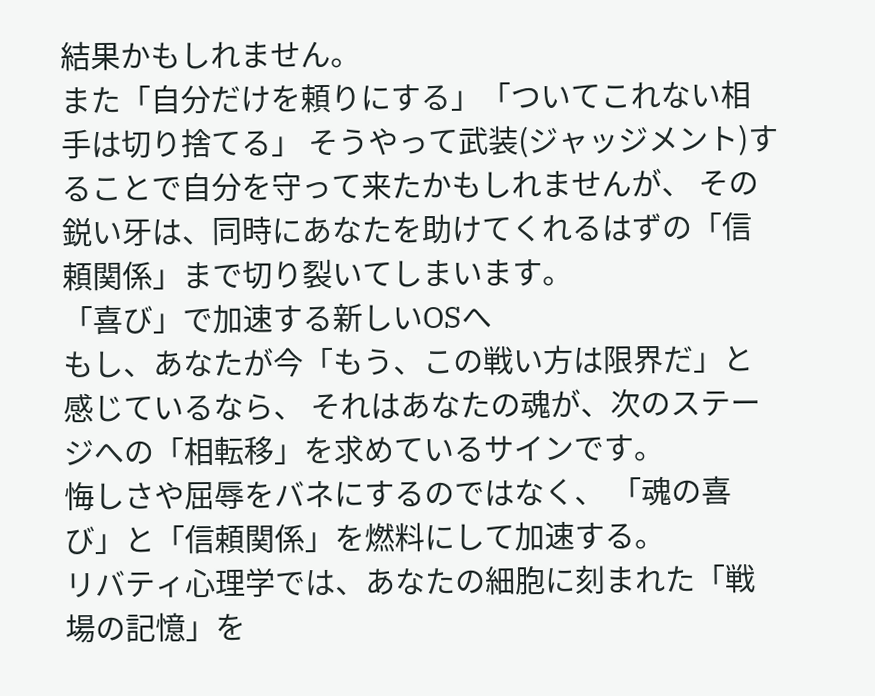結果かもしれません。
また「自分だけを頼りにする」「ついてこれない相手は切り捨てる」 そうやって武装(ジャッジメント)することで自分を守って来たかもしれませんが、 その鋭い牙は、同時にあなたを助けてくれるはずの「信頼関係」まで切り裂いてしまいます。
「喜び」で加速する新しいOSへ
もし、あなたが今「もう、この戦い方は限界だ」と感じているなら、 それはあなたの魂が、次のステージへの「相転移」を求めているサインです。
悔しさや屈辱をバネにするのではなく、 「魂の喜び」と「信頼関係」を燃料にして加速する。
リバティ心理学では、あなたの細胞に刻まれた「戦場の記憶」を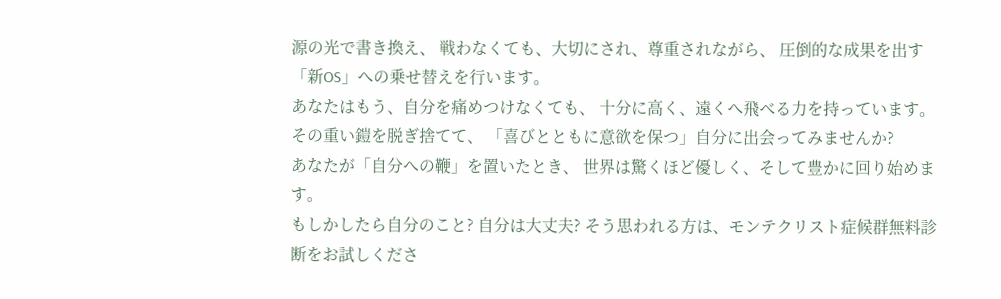源の光で書き換え、 戦わなくても、大切にされ、尊重されながら、 圧倒的な成果を出す「新OS」への乗せ替えを行います。
あなたはもう、自分を痛めつけなくても、 十分に高く、遠くへ飛べる力を持っています。
その重い鎧を脱ぎ捨てて、 「喜びとともに意欲を保つ」自分に出会ってみませんか?
あなたが「自分への鞭」を置いたとき、 世界は驚くほど優しく、そして豊かに回り始めます。
もしかしたら自分のこと? 自分は大丈夫? そう思われる方は、モンテクリスト症候群無料診断をお試しくださ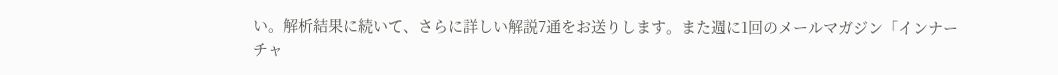い。解析結果に続いて、さらに詳しい解説7通をお送りします。また週に1回のメールマガジン「インナーチャ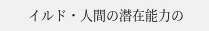イルド・人間の潜在能力の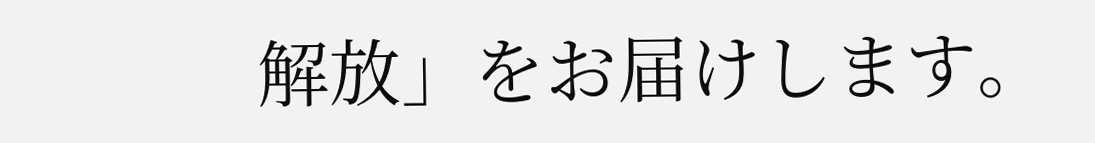解放」をお届けします。